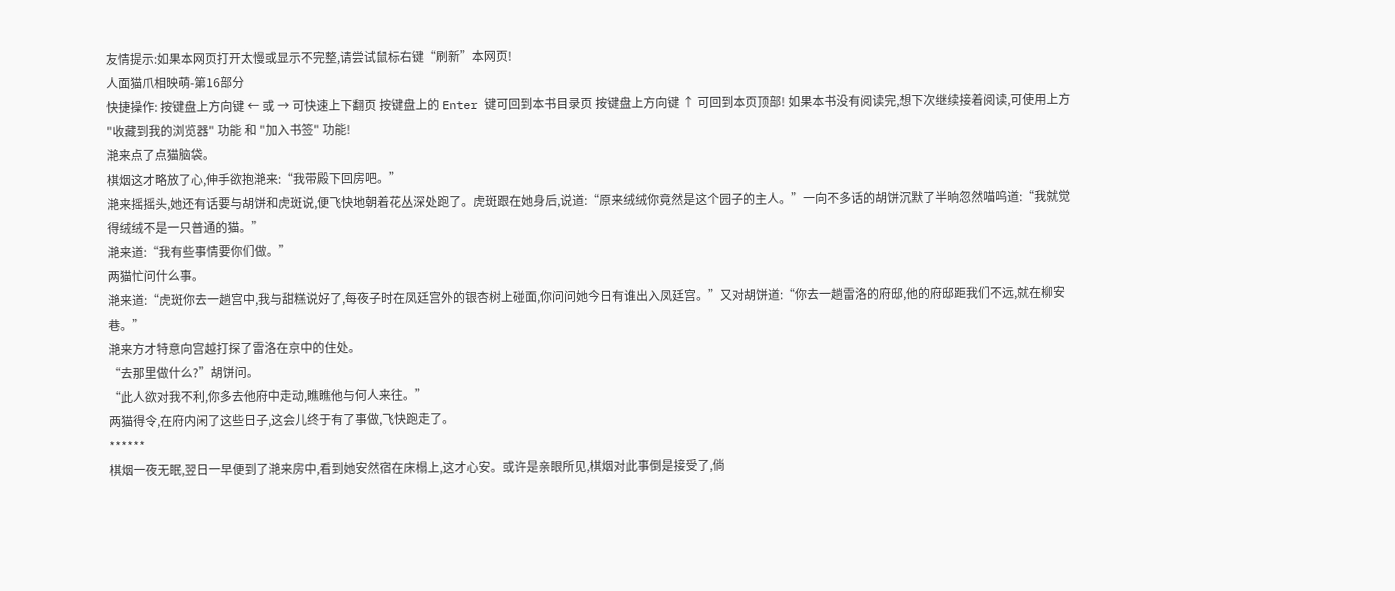友情提示:如果本网页打开太慢或显示不完整,请尝试鼠标右键“刷新”本网页!
人面猫爪相映萌-第16部分
快捷操作: 按键盘上方向键 ← 或 → 可快速上下翻页 按键盘上的 Enter 键可回到本书目录页 按键盘上方向键 ↑ 可回到本页顶部! 如果本书没有阅读完,想下次继续接着阅读,可使用上方 "收藏到我的浏览器" 功能 和 "加入书签" 功能!
滟来点了点猫脑袋。
棋烟这才略放了心,伸手欲抱滟来:“我带殿下回房吧。”
滟来摇摇头,她还有话要与胡饼和虎斑说,便飞快地朝着花丛深处跑了。虎斑跟在她身后,说道:“原来绒绒你竟然是这个园子的主人。”一向不多话的胡饼沉默了半晌忽然喵呜道:“我就觉得绒绒不是一只普通的猫。”
滟来道:“我有些事情要你们做。”
两猫忙问什么事。
滟来道:“虎斑你去一趟宫中,我与甜糕说好了,每夜子时在凤廷宫外的银杏树上碰面,你问问她今日有谁出入凤廷宫。”又对胡饼道:“你去一趟雷洛的府邸,他的府邸距我们不远,就在柳安巷。”
滟来方才特意向宫越打探了雷洛在京中的住处。
“去那里做什么?”胡饼问。
“此人欲对我不利,你多去他府中走动,瞧瞧他与何人来往。”
两猫得令,在府内闲了这些日子,这会儿终于有了事做,飞快跑走了。
******
棋烟一夜无眠,翌日一早便到了滟来房中,看到她安然宿在床榻上,这才心安。或许是亲眼所见,棋烟对此事倒是接受了,倘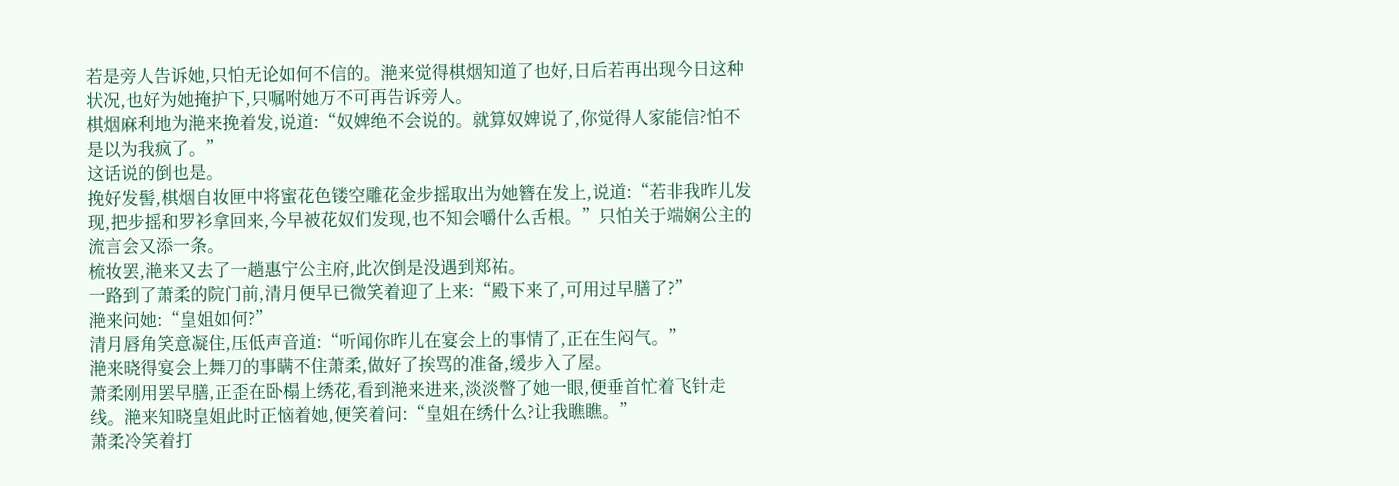若是旁人告诉她,只怕无论如何不信的。滟来觉得棋烟知道了也好,日后若再出现今日这种状况,也好为她掩护下,只嘱咐她万不可再告诉旁人。
棋烟麻利地为滟来挽着发,说道:“奴婢绝不会说的。就算奴婢说了,你觉得人家能信?怕不是以为我疯了。”
这话说的倒也是。
挽好发髻,棋烟自妆匣中将蜜花色镂空雕花金步摇取出为她簪在发上,说道:“若非我昨儿发现,把步摇和罗衫拿回来,今早被花奴们发现,也不知会嚼什么舌根。”只怕关于端娴公主的流言会又添一条。
梳妆罢,滟来又去了一趟惠宁公主府,此次倒是没遇到郑祐。
一路到了萧柔的院门前,清月便早已微笑着迎了上来:“殿下来了,可用过早膳了?”
滟来问她:“皇姐如何?”
清月唇角笑意凝住,压低声音道:“听闻你昨儿在宴会上的事情了,正在生闷气。”
滟来晓得宴会上舞刀的事瞒不住萧柔,做好了挨骂的准备,缓步入了屋。
萧柔刚用罢早膳,正歪在卧榻上绣花,看到滟来进来,淡淡瞥了她一眼,便垂首忙着飞针走线。滟来知晓皇姐此时正恼着她,便笑着问:“皇姐在绣什么?让我瞧瞧。”
萧柔冷笑着打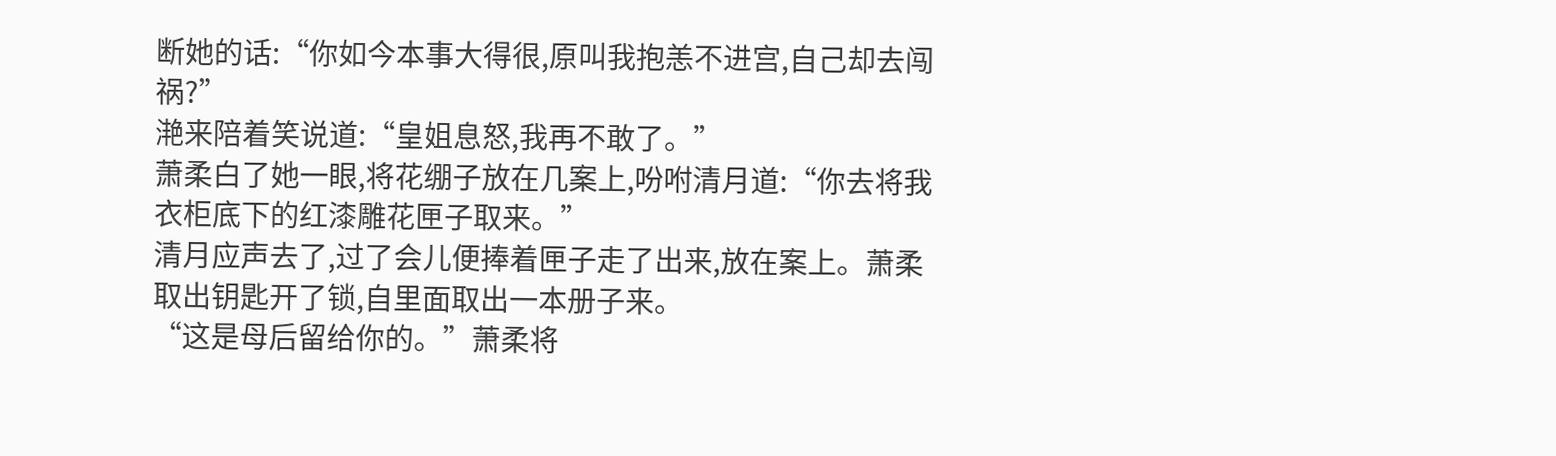断她的话:“你如今本事大得很,原叫我抱恙不进宫,自己却去闯祸?”
滟来陪着笑说道:“皇姐息怒,我再不敢了。”
萧柔白了她一眼,将花绷子放在几案上,吩咐清月道:“你去将我衣柜底下的红漆雕花匣子取来。”
清月应声去了,过了会儿便捧着匣子走了出来,放在案上。萧柔取出钥匙开了锁,自里面取出一本册子来。
“这是母后留给你的。”萧柔将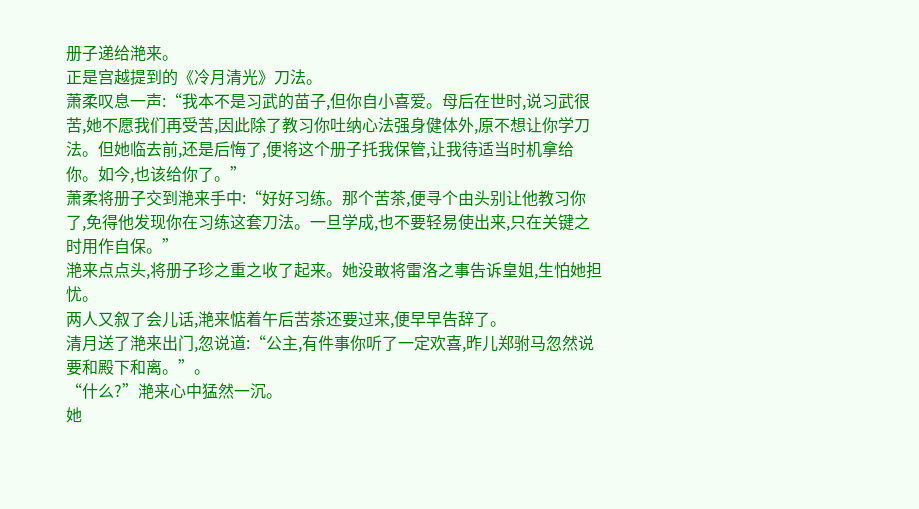册子递给滟来。
正是宫越提到的《冷月清光》刀法。
萧柔叹息一声:“我本不是习武的苗子,但你自小喜爱。母后在世时,说习武很苦,她不愿我们再受苦,因此除了教习你吐纳心法强身健体外,原不想让你学刀法。但她临去前,还是后悔了,便将这个册子托我保管,让我待适当时机拿给你。如今,也该给你了。”
萧柔将册子交到滟来手中:“好好习练。那个苦茶,便寻个由头别让他教习你了,免得他发现你在习练这套刀法。一旦学成,也不要轻易使出来,只在关键之时用作自保。”
滟来点点头,将册子珍之重之收了起来。她没敢将雷洛之事告诉皇姐,生怕她担忧。
两人又叙了会儿话,滟来惦着午后苦茶还要过来,便早早告辞了。
清月送了滟来出门,忽说道:“公主,有件事你听了一定欢喜,昨儿郑驸马忽然说要和殿下和离。”。
“什么?”滟来心中猛然一沉。
她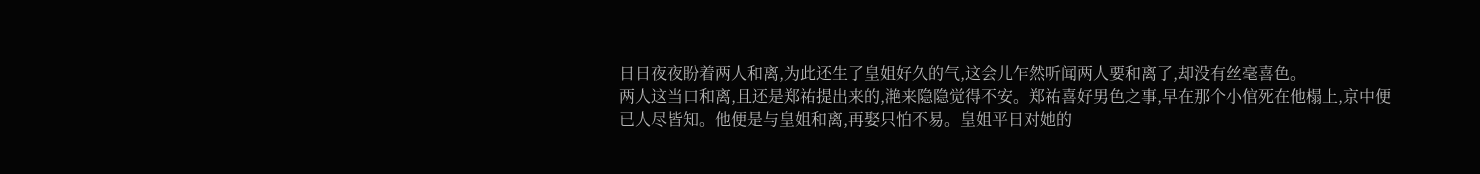日日夜夜盼着两人和离,为此还生了皇姐好久的气,这会儿乍然听闻两人要和离了,却没有丝毫喜色。
两人这当口和离,且还是郑祐提出来的,滟来隐隐觉得不安。郑祐喜好男色之事,早在那个小倌死在他榻上,京中便已人尽皆知。他便是与皇姐和离,再娶只怕不易。皇姐平日对她的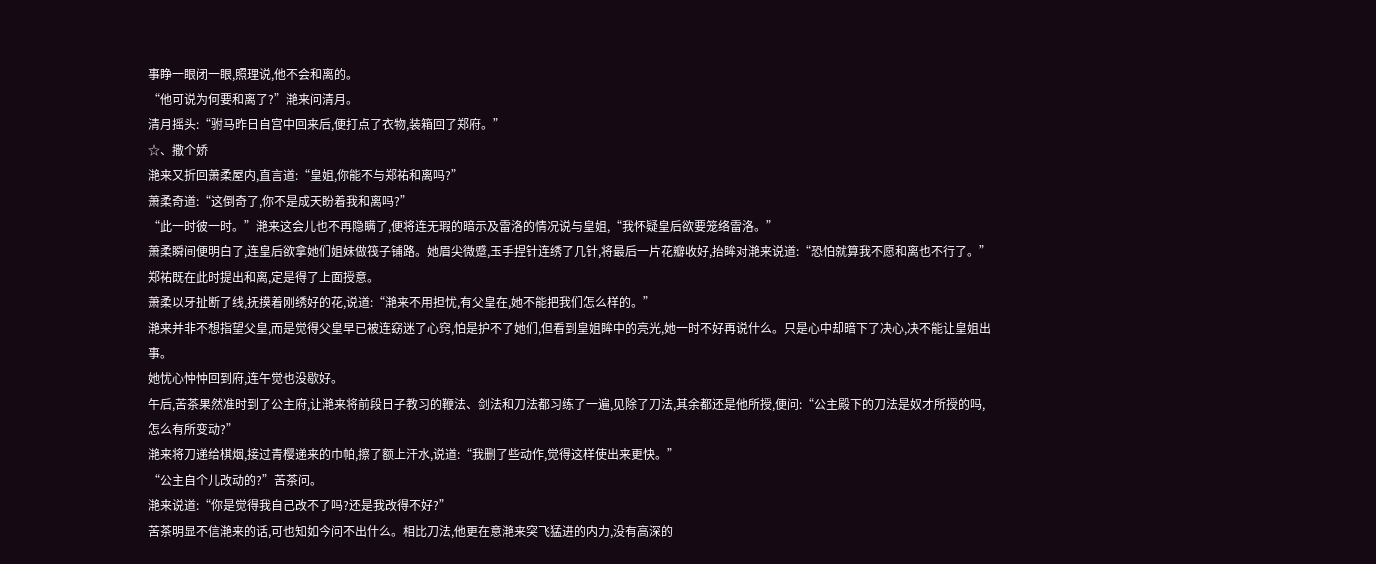事睁一眼闭一眼,照理说,他不会和离的。
“他可说为何要和离了?”滟来问清月。
清月摇头:“驸马昨日自宫中回来后,便打点了衣物,装箱回了郑府。”
☆、撒个娇
滟来又折回萧柔屋内,直言道:“皇姐,你能不与郑祐和离吗?”
萧柔奇道:“这倒奇了,你不是成天盼着我和离吗?”
“此一时彼一时。”滟来这会儿也不再隐瞒了,便将连无瑕的暗示及雷洛的情况说与皇姐,“我怀疑皇后欲要笼络雷洛。”
萧柔瞬间便明白了,连皇后欲拿她们姐妹做筏子铺路。她眉尖微蹙,玉手捏针连绣了几针,将最后一片花瓣收好,抬眸对滟来说道:“恐怕就算我不愿和离也不行了。”
郑祐既在此时提出和离,定是得了上面授意。
萧柔以牙扯断了线,抚摸着刚绣好的花,说道:“滟来不用担忧,有父皇在,她不能把我们怎么样的。”
滟来并非不想指望父皇,而是觉得父皇早已被连窈迷了心窍,怕是护不了她们,但看到皇姐眸中的亮光,她一时不好再说什么。只是心中却暗下了决心,决不能让皇姐出事。
她忧心忡忡回到府,连午觉也没歇好。
午后,苦茶果然准时到了公主府,让滟来将前段日子教习的鞭法、剑法和刀法都习练了一遍,见除了刀法,其余都还是他所授,便问:“公主殿下的刀法是奴才所授的吗,怎么有所变动?”
滟来将刀递给棋烟,接过青樱递来的巾帕,擦了额上汗水,说道:“我删了些动作,觉得这样使出来更快。”
“公主自个儿改动的?”苦茶问。
滟来说道:“你是觉得我自己改不了吗?还是我改得不好?”
苦茶明显不信滟来的话,可也知如今问不出什么。相比刀法,他更在意滟来突飞猛进的内力,没有高深的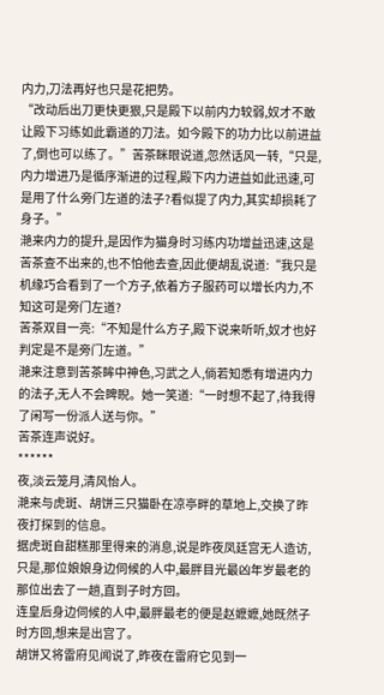内力,刀法再好也只是花把势。
“改动后出刀更快更狠,只是殿下以前内力较弱,奴才不敢让殿下习练如此霸道的刀法。如今殿下的功力比以前进益了,倒也可以练了。”苦茶眯眼说道,忽然话风一转,“只是,内力增进乃是循序渐进的过程,殿下内力进益如此迅速,可是用了什么旁门左道的法子?看似提了内力,其实却损耗了身子。”
滟来内力的提升,是因作为猫身时习练内功增益迅速,这是苦茶查不出来的,也不怕他去查,因此便胡乱说道:“我只是机缘巧合看到了一个方子,依着方子服药可以增长内力,不知这可是旁门左道?
苦茶双目一亮:“不知是什么方子,殿下说来听听,奴才也好判定是不是旁门左道。”
滟来注意到苦茶眸中神色,习武之人,倘若知悉有增进内力的法子,无人不会睥睨。她一笑道:“一时想不起了,待我得了闲写一份派人送与你。”
苦茶连声说好。
******
夜,淡云笼月,清风怡人。
滟来与虎斑、胡饼三只猫卧在凉亭畔的草地上,交换了昨夜打探到的信息。
据虎斑自甜糕那里得来的消息,说是昨夜凤廷宫无人造访,只是,那位娘娘身边伺候的人中,最胖目光最凶年岁最老的那位出去了一趟,直到子时方回。
连皇后身边伺候的人中,最胖最老的便是赵嬷嬷,她既然子时方回,想来是出宫了。
胡饼又将雷府见闻说了,昨夜在雷府它见到一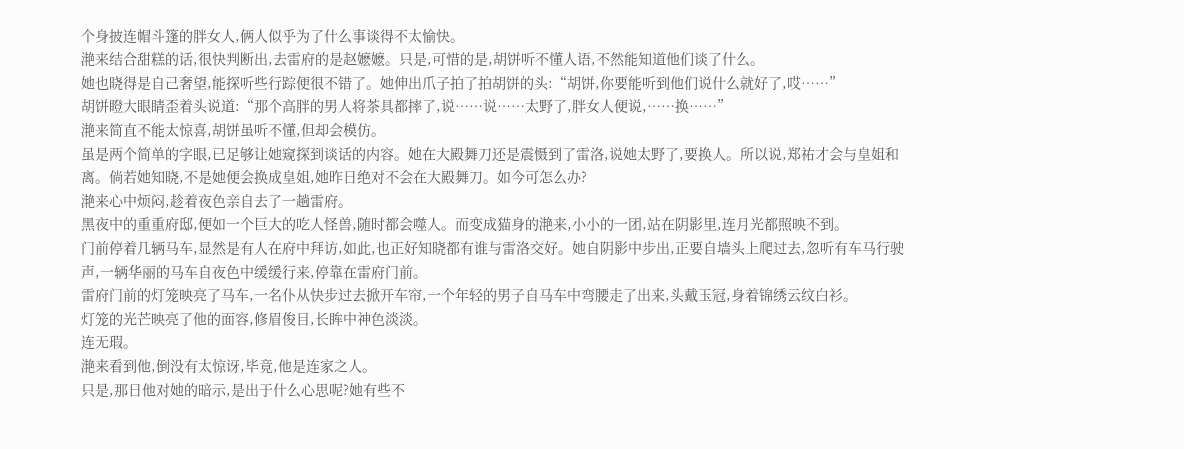个身披连帽斗篷的胖女人,俩人似乎为了什么事谈得不太愉快。
滟来结合甜糕的话,很快判断出,去雷府的是赵嬷嬷。只是,可惜的是,胡饼听不懂人语,不然能知道他们谈了什么。
她也晓得是自己奢望,能探听些行踪便很不错了。她伸出爪子拍了拍胡饼的头:“胡饼,你要能听到他们说什么就好了,哎……”
胡饼瞪大眼睛歪着头说道:“那个高胖的男人将茶具都摔了,说……说……太野了,胖女人便说,……换……”
滟来简直不能太惊喜,胡饼虽听不懂,但却会模仿。
虽是两个简单的字眼,已足够让她窥探到谈话的内容。她在大殿舞刀还是震慑到了雷洛,说她太野了,要换人。所以说,郑祐才会与皇姐和离。倘若她知晓,不是她便会换成皇姐,她昨日绝对不会在大殿舞刀。如今可怎么办?
滟来心中烦闷,趁着夜色亲自去了一趟雷府。
黑夜中的重重府邸,便如一个巨大的吃人怪兽,随时都会噬人。而变成猫身的滟来,小小的一团,站在阴影里,连月光都照映不到。
门前停着几辆马车,显然是有人在府中拜访,如此,也正好知晓都有谁与雷洛交好。她自阴影中步出,正要自墙头上爬过去,忽听有车马行驶声,一辆华丽的马车自夜色中缓缓行来,停靠在雷府门前。
雷府门前的灯笼映亮了马车,一名仆从快步过去掀开车帘,一个年轻的男子自马车中弯腰走了出来,头戴玉冠,身着锦绣云纹白衫。
灯笼的光芒映亮了他的面容,修眉俊目,长眸中神色淡淡。
连无瑕。
滟来看到他,倒没有太惊讶,毕竟,他是连家之人。
只是,那日他对她的暗示,是出于什么心思呢?她有些不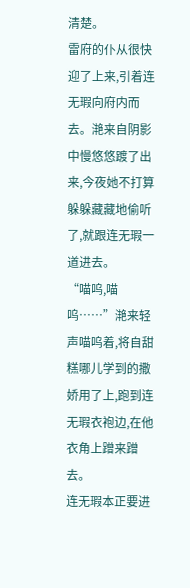清楚。
雷府的仆从很快迎了上来,引着连无瑕向府内而去。滟来自阴影中慢悠悠踱了出来,今夜她不打算躲躲藏藏地偷听了,就跟连无瑕一道进去。
“喵呜,喵呜……”滟来轻声喵呜着,将自甜糕哪儿学到的撒娇用了上,跑到连无瑕衣袍边,在他衣角上蹭来蹭去。
连无瑕本正要进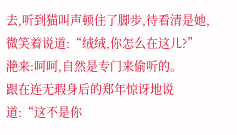去,听到猫叫声顿住了脚步,待看清是她,微笑着说道:“绒绒,你怎么在这儿?”
滟来:呵呵,自然是专门来偷听的。
跟在连无瑕身后的郑年惊讶地说道:“这不是你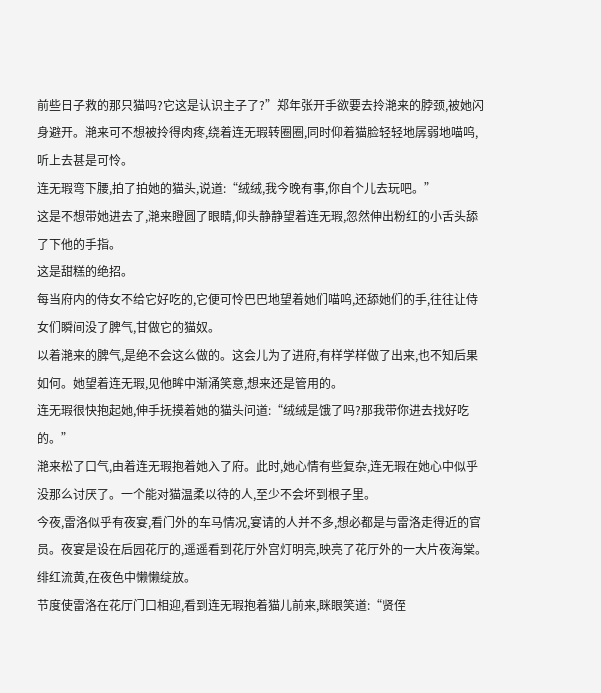前些日子救的那只猫吗?它这是认识主子了?”郑年张开手欲要去拎滟来的脖颈,被她闪身避开。滟来可不想被拎得肉疼,绕着连无瑕转圈圈,同时仰着猫脸轻轻地孱弱地喵呜,听上去甚是可怜。
连无瑕弯下腰,拍了拍她的猫头,说道:“绒绒,我今晚有事,你自个儿去玩吧。”
这是不想带她进去了,滟来瞪圆了眼睛,仰头静静望着连无瑕,忽然伸出粉红的小舌头舔了下他的手指。
这是甜糕的绝招。
每当府内的侍女不给它好吃的,它便可怜巴巴地望着她们喵呜,还舔她们的手,往往让侍女们瞬间没了脾气,甘做它的猫奴。
以着滟来的脾气,是绝不会这么做的。这会儿为了进府,有样学样做了出来,也不知后果如何。她望着连无瑕,见他眸中渐涌笑意,想来还是管用的。
连无瑕很快抱起她,伸手抚摸着她的猫头问道:“绒绒是饿了吗?那我带你进去找好吃的。”
滟来松了口气,由着连无瑕抱着她入了府。此时,她心情有些复杂,连无瑕在她心中似乎没那么讨厌了。一个能对猫温柔以待的人,至少不会坏到根子里。
今夜,雷洛似乎有夜宴,看门外的车马情况,宴请的人并不多,想必都是与雷洛走得近的官员。夜宴是设在后园花厅的,遥遥看到花厅外宫灯明亮,映亮了花厅外的一大片夜海棠。绯红流黄,在夜色中懒懒绽放。
节度使雷洛在花厅门口相迎,看到连无瑕抱着猫儿前来,眯眼笑道:“贤侄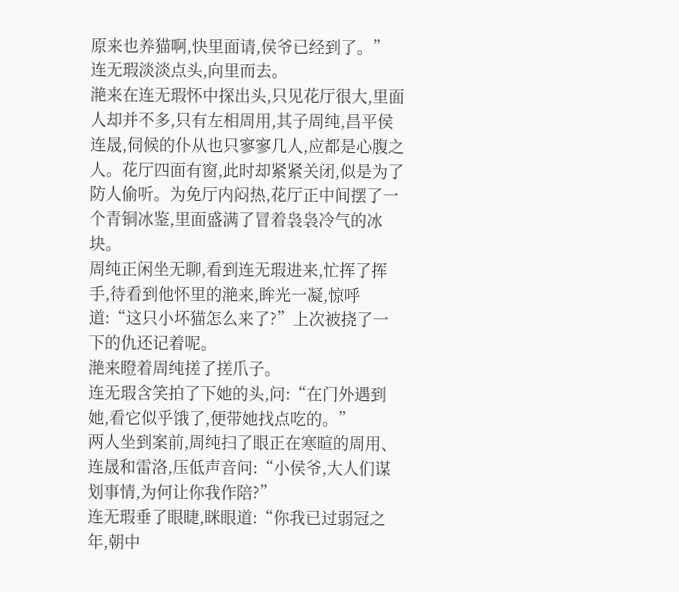原来也养猫啊,快里面请,侯爷已经到了。”
连无瑕淡淡点头,向里而去。
滟来在连无瑕怀中探出头,只见花厅很大,里面人却并不多,只有左相周用,其子周纯,昌平侯连晟,伺候的仆从也只寥寥几人,应都是心腹之人。花厅四面有窗,此时却紧紧关闭,似是为了防人偷听。为免厅内闷热,花厅正中间摆了一个青铜冰鉴,里面盛满了冒着袅袅冷气的冰块。
周纯正闲坐无聊,看到连无瑕进来,忙挥了挥手,待看到他怀里的滟来,眸光一凝,惊呼道:“这只小坏猫怎么来了?”上次被挠了一下的仇还记着呢。
滟来瞪着周纯搓了搓爪子。
连无瑕含笑拍了下她的头,问:“在门外遇到她,看它似乎饿了,便带她找点吃的。”
两人坐到案前,周纯扫了眼正在寒暄的周用、连晟和雷洛,压低声音问:“小侯爷,大人们谋划事情,为何让你我作陪?”
连无瑕垂了眼睫,眯眼道:“你我已过弱冠之年,朝中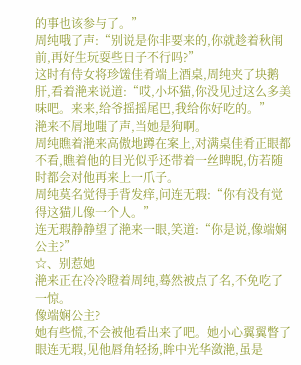的事也该参与了。”
周纯哦了声:“别说是你非要来的,你就趁着秋闱前,再好生玩耍些日子不行吗?”
这时有侍女将珍馐佳肴端上酒桌,周纯夹了块鹅肝,看着滟来说道:“哎,小坏猫,你没见过这么多美味吧。来来,给爷摇摇尾巴,我给你好吃的。”
滟来不屑地嗤了声,当她是狗啊。
周纯瞧着滟来高傲地蹲在案上,对满桌佳肴正眼都不看,瞧着他的目光似乎还带着一丝睥睨,仿若随时都会对他再来上一爪子。
周纯莫名觉得手背发痒,问连无瑕:“你有没有觉得这猫儿像一个人。”
连无瑕静静望了滟来一眼,笑道:“你是说,像端娴公主?”
☆、别惹她
滟来正在冷冷瞪着周纯,蓦然被点了名,不免吃了一惊。
像端娴公主?
她有些慌,不会被他看出来了吧。她小心翼翼瞥了眼连无瑕,见他唇角轻扬,眸中光华潋滟,虽是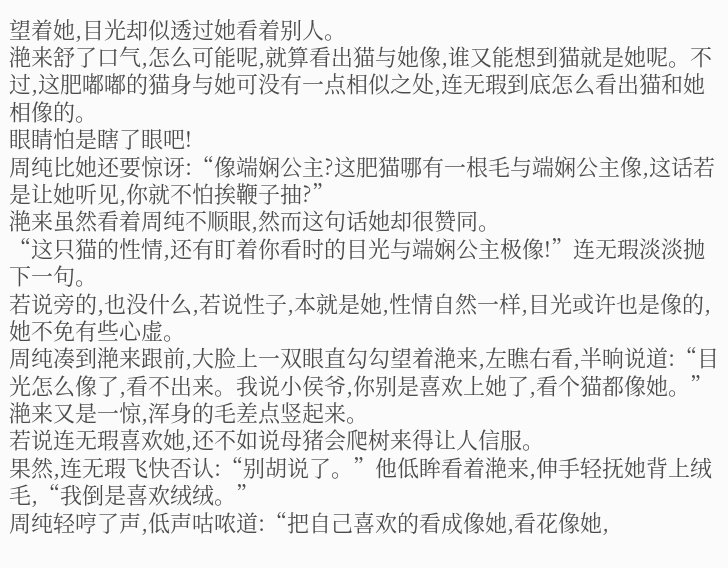望着她,目光却似透过她看着别人。
滟来舒了口气,怎么可能呢,就算看出猫与她像,谁又能想到猫就是她呢。不过,这肥嘟嘟的猫身与她可没有一点相似之处,连无瑕到底怎么看出猫和她相像的。
眼睛怕是瞎了眼吧!
周纯比她还要惊讶:“像端娴公主?这肥猫哪有一根毛与端娴公主像,这话若是让她听见,你就不怕挨鞭子抽?”
滟来虽然看着周纯不顺眼,然而这句话她却很赞同。
“这只猫的性情,还有盯着你看时的目光与端娴公主极像!”连无瑕淡淡抛下一句。
若说旁的,也没什么,若说性子,本就是她,性情自然一样,目光或许也是像的,她不免有些心虚。
周纯凑到滟来跟前,大脸上一双眼直勾勾望着滟来,左瞧右看,半晌说道:“目光怎么像了,看不出来。我说小侯爷,你别是喜欢上她了,看个猫都像她。”
滟来又是一惊,浑身的毛差点竖起来。
若说连无瑕喜欢她,还不如说母猪会爬树来得让人信服。
果然,连无瑕飞快否认:“别胡说了。”他低眸看着滟来,伸手轻抚她背上绒毛,“我倒是喜欢绒绒。”
周纯轻哼了声,低声咕哝道:“把自己喜欢的看成像她,看花像她,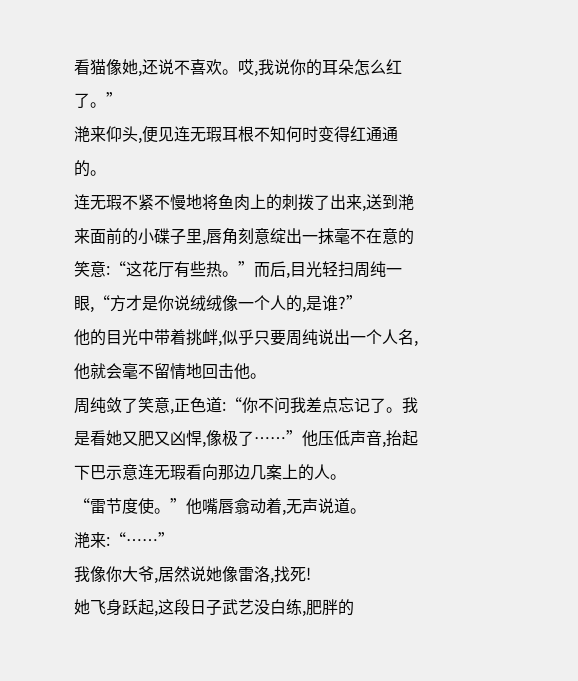看猫像她,还说不喜欢。哎,我说你的耳朵怎么红了。”
滟来仰头,便见连无瑕耳根不知何时变得红通通的。
连无瑕不紧不慢地将鱼肉上的刺拨了出来,送到滟来面前的小碟子里,唇角刻意绽出一抹毫不在意的笑意:“这花厅有些热。”而后,目光轻扫周纯一眼,“方才是你说绒绒像一个人的,是谁?”
他的目光中带着挑衅,似乎只要周纯说出一个人名,他就会毫不留情地回击他。
周纯敛了笑意,正色道:“你不问我差点忘记了。我是看她又肥又凶悍,像极了……”他压低声音,抬起下巴示意连无瑕看向那边几案上的人。
“雷节度使。”他嘴唇翕动着,无声说道。
滟来:“……”
我像你大爷,居然说她像雷洛,找死!
她飞身跃起,这段日子武艺没白练,肥胖的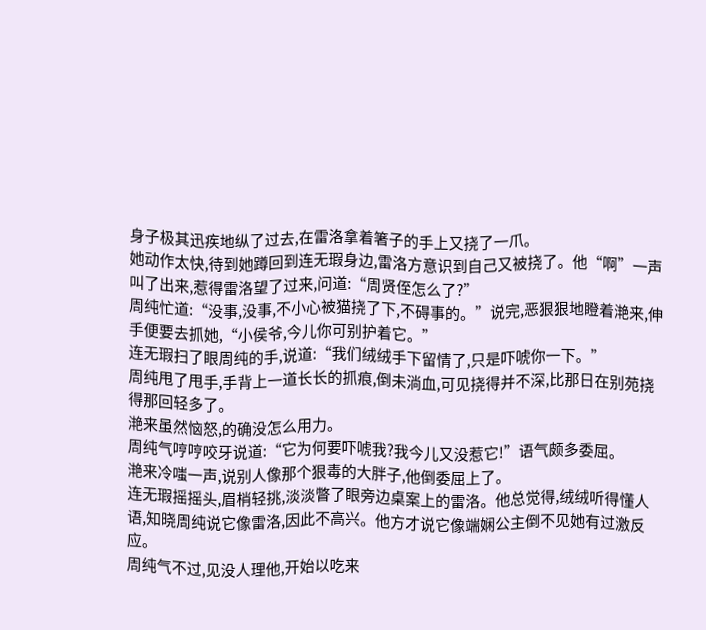身子极其迅疾地纵了过去,在雷洛拿着箸子的手上又挠了一爪。
她动作太快,待到她蹲回到连无瑕身边,雷洛方意识到自己又被挠了。他“啊”一声叫了出来,惹得雷洛望了过来,问道:“周贤侄怎么了?”
周纯忙道:“没事,没事,不小心被猫挠了下,不碍事的。”说完,恶狠狠地瞪着滟来,伸手便要去抓她,“小侯爷,今儿你可别护着它。”
连无瑕扫了眼周纯的手,说道:“我们绒绒手下留情了,只是吓唬你一下。”
周纯甩了甩手,手背上一道长长的抓痕,倒未淌血,可见挠得并不深,比那日在别苑挠得那回轻多了。
滟来虽然恼怒,的确没怎么用力。
周纯气哼哼咬牙说道:“它为何要吓唬我?我今儿又没惹它!”语气颇多委屈。
滟来冷嗤一声,说别人像那个狠毒的大胖子,他倒委屈上了。
连无瑕摇摇头,眉梢轻挑,淡淡瞥了眼旁边桌案上的雷洛。他总觉得,绒绒听得懂人语,知晓周纯说它像雷洛,因此不高兴。他方才说它像端娴公主倒不见她有过激反应。
周纯气不过,见没人理他,开始以吃来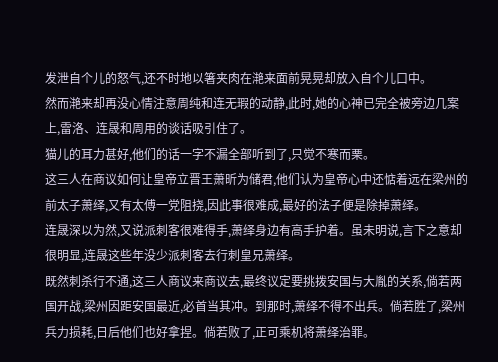发泄自个儿的怒气,还不时地以箸夹肉在滟来面前晃晃却放入自个儿口中。
然而滟来却再没心情注意周纯和连无瑕的动静,此时,她的心神已完全被旁边几案上,雷洛、连晟和周用的谈话吸引住了。
猫儿的耳力甚好,他们的话一字不漏全部听到了,只觉不寒而栗。
这三人在商议如何让皇帝立晋王萧昕为储君,他们认为皇帝心中还惦着远在梁州的前太子萧绎,又有太傅一党阻挠,因此事很难成,最好的法子便是除掉萧绎。
连晟深以为然,又说派刺客很难得手,萧绎身边有高手护着。虽未明说,言下之意却很明显,连晟这些年没少派刺客去行刺皇兄萧绎。
既然刺杀行不通,这三人商议来商议去,最终议定要挑拨安国与大胤的关系,倘若两国开战,梁州因距安国最近,必首当其冲。到那时,萧绎不得不出兵。倘若胜了,梁州兵力损耗,日后他们也好拿捏。倘若败了,正可乘机将萧绎治罪。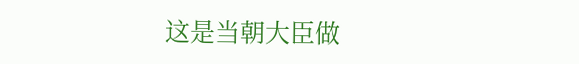这是当朝大臣做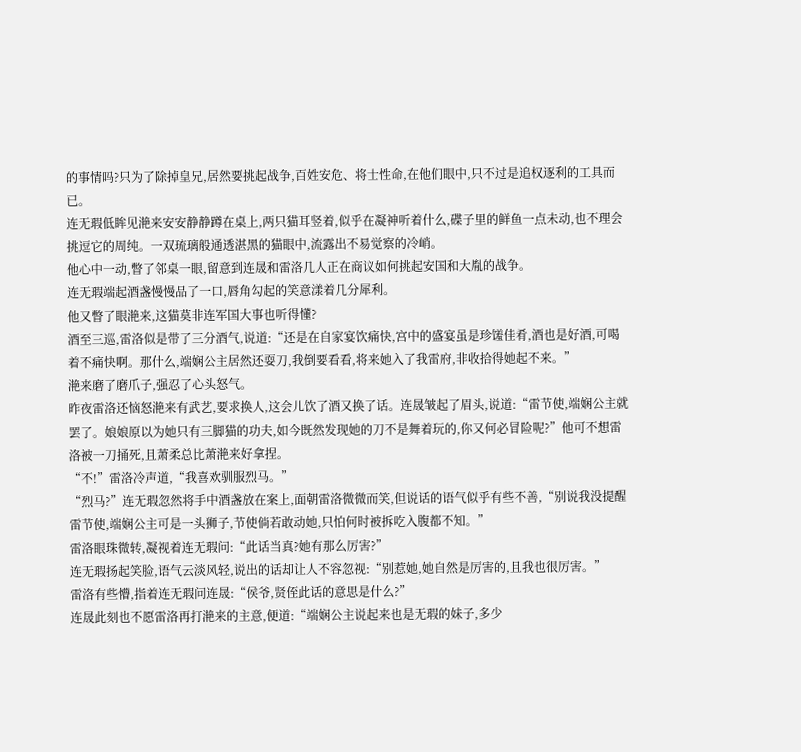的事情吗?只为了除掉皇兄,居然要挑起战争,百姓安危、将士性命,在他们眼中,只不过是追权逐利的工具而已。
连无瑕低眸见滟来安安静静蹲在桌上,两只猫耳竖着,似乎在凝神听着什么,碟子里的鲜鱼一点未动,也不理会挑逗它的周纯。一双琉璃般通透湛黑的猫眼中,流露出不易觉察的冷峭。
他心中一动,瞥了邻桌一眼,留意到连晟和雷洛几人正在商议如何挑起安国和大胤的战争。
连无瑕端起酒盏慢慢品了一口,唇角勾起的笑意漾着几分犀利。
他又瞥了眼滟来,这猫莫非连军国大事也听得懂?
酒至三巡,雷洛似是带了三分酒气,说道:“还是在自家宴饮痛快,宫中的盛宴虽是珍馐佳肴,酒也是好酒,可喝着不痛快啊。那什么,端娴公主居然还耍刀,我倒要看看,将来她入了我雷府,非收拾得她起不来。”
滟来磨了磨爪子,强忍了心头怒气。
昨夜雷洛还恼怒滟来有武艺,要求换人,这会儿饮了酒又换了话。连晟皱起了眉头,说道:“雷节使,端娴公主就罢了。娘娘原以为她只有三脚猫的功夫,如今既然发现她的刀不是舞着玩的,你又何必冒险呢?”他可不想雷洛被一刀捅死,且萧柔总比萧滟来好拿捏。
“不!”雷洛冷声道,“我喜欢驯服烈马。”
“烈马?”连无瑕忽然将手中酒盏放在案上,面朝雷洛微微而笑,但说话的语气似乎有些不善,“别说我没提醒雷节使,端娴公主可是一头狮子,节使倘若敢动她,只怕何时被拆吃入腹都不知。”
雷洛眼珠微转,凝视着连无瑕问:“此话当真?她有那么厉害?”
连无瑕扬起笑脸,语气云淡风轻,说出的话却让人不容忽视:“别惹她,她自然是厉害的,且我也很厉害。”
雷洛有些懵,指着连无瑕问连晟:“侯爷,贤侄此话的意思是什么?”
连晟此刻也不愿雷洛再打滟来的主意,便道:“端娴公主说起来也是无瑕的妹子,多少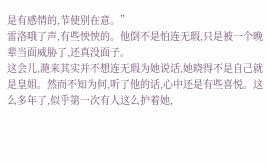是有感情的,节使别在意。”
雷洛哦了声,有些怏怏的。他倒不是怕连无瑕,只是被一个晚辈当面威胁了,还真没面子。
这会儿,滟来其实并不想连无瑕为她说话,她晓得不是自己就是皇姐。然而不知为何,听了他的话,心中还是有些喜悦。这么多年了,似乎第一次有人这么护着她,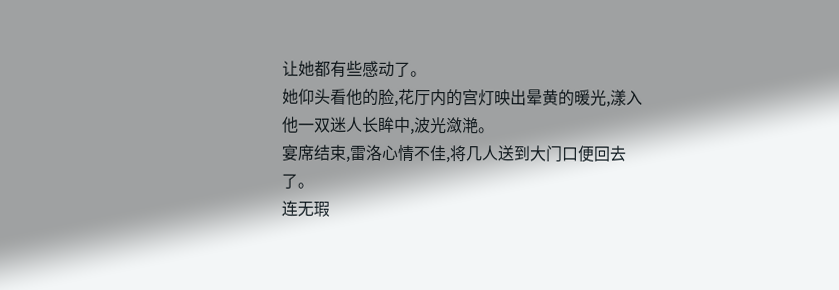让她都有些感动了。
她仰头看他的脸,花厅内的宫灯映出晕黄的暖光,漾入他一双迷人长眸中,波光潋滟。
宴席结束,雷洛心情不佳,将几人送到大门口便回去了。
连无瑕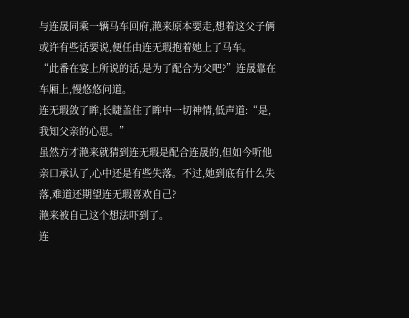与连晟同乘一辆马车回府,滟来原本要走,想着这父子俩或许有些话要说,便任由连无瑕抱着她上了马车。
“此番在宴上所说的话,是为了配合为父吧?”连晟靠在车厢上,慢悠悠问道。
连无瑕敛了眸,长睫盖住了眸中一切神情,低声道:“是,我知父亲的心思。”
虽然方才滟来就猜到连无瑕是配合连晟的,但如今听他亲口承认了,心中还是有些失落。不过,她到底有什么失落,难道还期望连无瑕喜欢自己?
滟来被自己这个想法吓到了。
连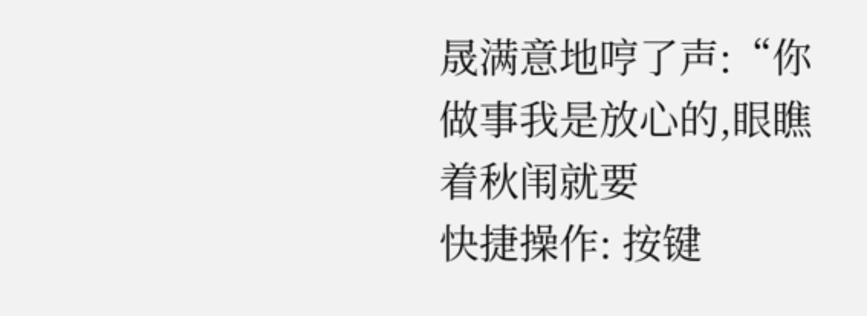晟满意地哼了声:“你做事我是放心的,眼瞧着秋闱就要
快捷操作: 按键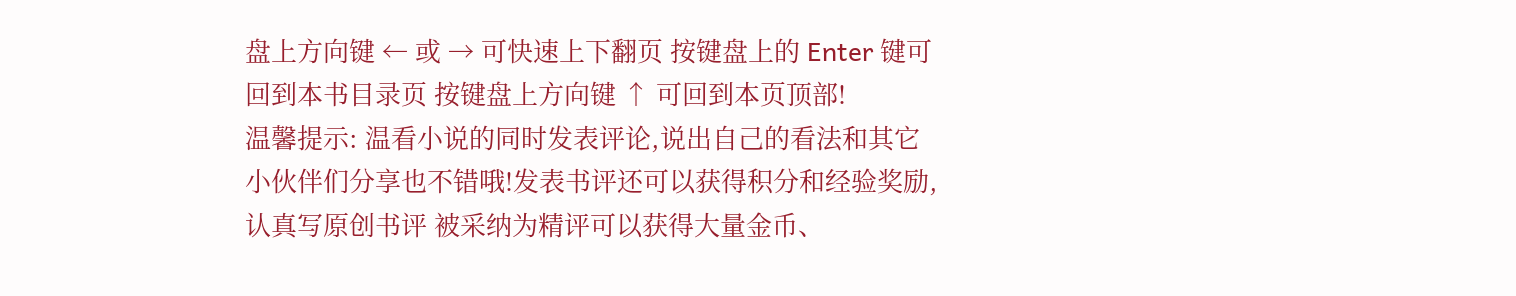盘上方向键 ← 或 → 可快速上下翻页 按键盘上的 Enter 键可回到本书目录页 按键盘上方向键 ↑ 可回到本页顶部!
温馨提示: 温看小说的同时发表评论,说出自己的看法和其它小伙伴们分享也不错哦!发表书评还可以获得积分和经验奖励,认真写原创书评 被采纳为精评可以获得大量金币、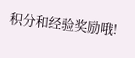积分和经验奖励哦!